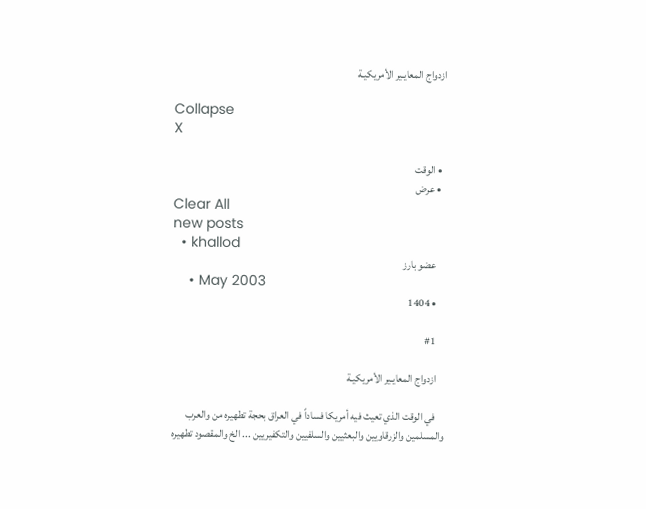ازدواج المعايـير الأمريكيـة

Collapse
X

  • الوقت
  • عرض
Clear All
new posts
  • khallod
    عضو بارز
    • May 2003
    • 1404

    #1

    ازدواج المعايـير الأمريكيـة

    في الوقت الذي تعيث فيه أمريكا فساداً في العراق بحجة تطهيره من والعرب والمسلمين والزرقاويين والبعثيين والسلفيين والتكفيريين ... الخ والمقصود تطهيره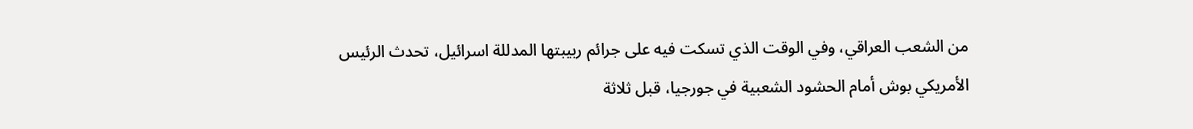من الشعب العراقي، وفي الوقت الذي تسكت فيه على جرائم ربيبتها المدللة اسرائيل، تحدث الرئيس الأمريكي بوش أمام الحشود الشعبية في جورجيا، قبل ثلاثة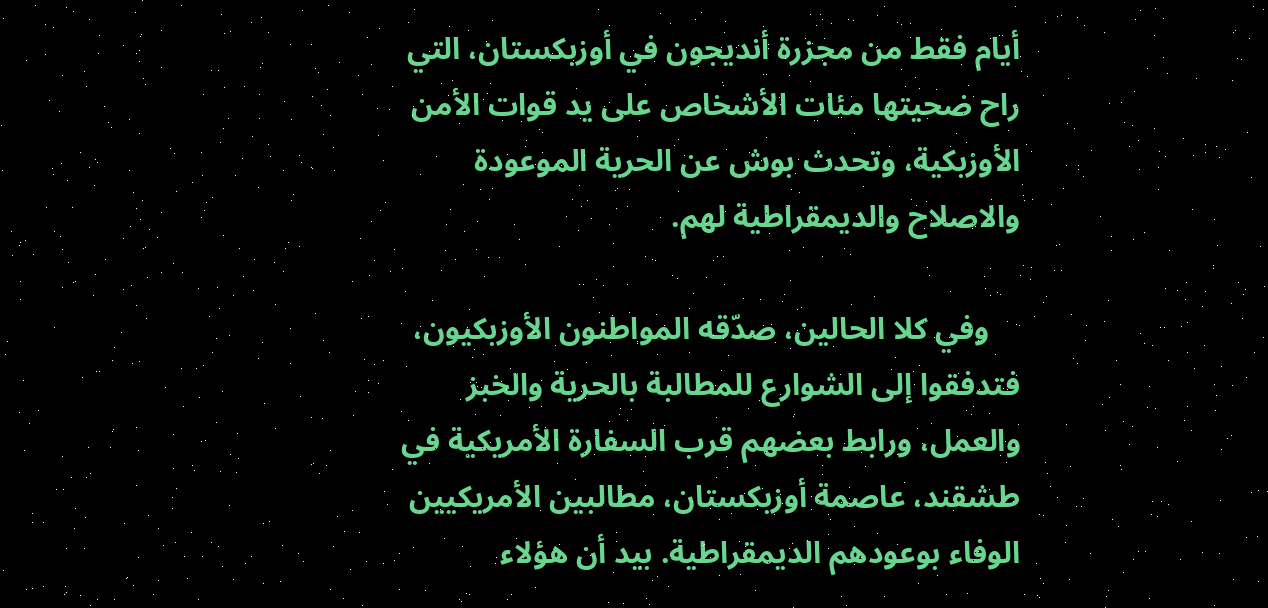أيام فقط من مجزرة أنديجون في أوزبكستان، التي راح ضحيتها مئات الأشخاص على يد قوات الأمن الأوزبكية، وتحدث بوش عن الحرية الموعودة والاصلاح والديمقراطية لهم.

    وفي كلا الحالين، صدّقه المواطنون الأوزبكيون، فتدفقوا إلى الشوارع للمطالبة بالحرية والخبز والعمل، ورابط بعضهم قرب السفارة الأمريكية في طشقند، عاصمة أوزبكستان، مطالبين الأمريكيين الوفاء بوعودهم الديمقراطية. بيد أن هؤلاء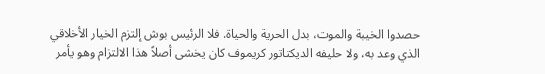حصدوا الخيبة والموت، بدل الحرية والحياة. فلا الرئيس بوش إلتزم الخيار الأخلاقي الذي وعد به، ولا حليفه الديكتاتور كريموف كان يخشى أصلاً هذا الالتزام وهو يأمر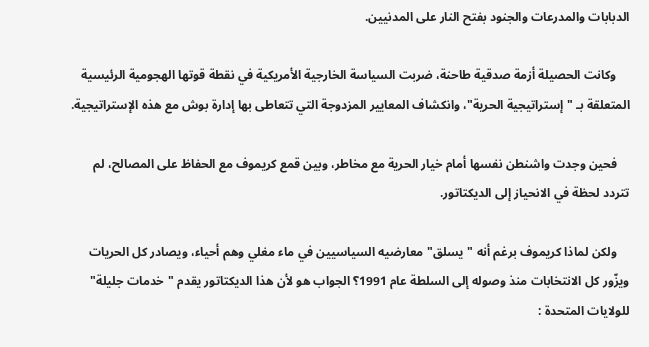الدبابات والمدرعات والجنود بفتح النار على المدنيين.

    وكانت الحصيلة أزمة صدقية طاحنة، ضربت السياسة الخارجية الأمريكية في نقطة قوتها الهجومية الرئيسية المتعلقة بـ "إستراتيجية الحرية"، وانكشاف المعايير المزدوجة التي تتعاطى بها إدارة بوش مع هذه الإستراتيجية.

    فحين وجدت واشنطن نفسها أمام خيار الحرية مع مخاطر، وبين قمع كريموف مع الحفاظ على المصالح، لم تتردد لحظة في الانحياز إلى الديكتاتور.

    ولكن لماذا كريموف برغم أنه "يسلق" معارضيه السياسيين في ماء مغلي وهم أحياء، ويصادر كل الحريات ويزّور كل الانتخابات منذ وصوله إلى السلطة عام 1991؟ الجواب هو لأن هذا الديكتاتور يقدم "خدمات جليلة" للولايات المتحدة :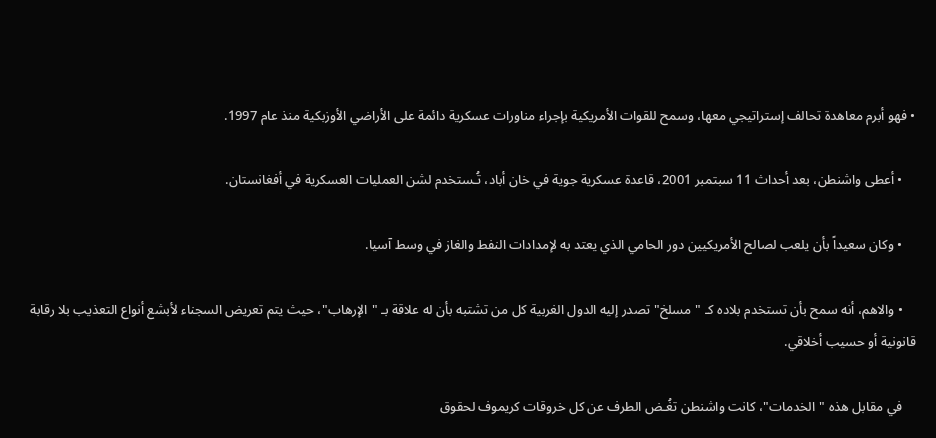• فهو أبرم معاهدة تحالف إستراتيجي معها، وسمح للقوات الأمريكية بإجراء مناورات عسكرية دائمة على الأراضي الأوزبكية منذ عام 1997.

    • أعطى واشنطن، بعد أحداث 11 سبتمبر 2001، قاعدة عسكرية جوية في خان أباد، تُـستخدم لشن العمليات العسكرية في أفغانستان.

    • وكان سعيداً بأن يلعب لصالح الأمريكيين دور الحامي الذي يعتد به لإمدادات النفط والغاز في وسط آسيا.

    • والاهم، أنه سمح بأن تستخدم بلاده كـ "مسلخ" تصدر إليه الدول الغربية كل من تشتبه بأن له علاقة بـ "الإرهاب"، حيث يتم تعريض السجناء لأبشع أنواع التعذيب بلا رقابة قانونية أو حسيب أخلاقي.

    في مقابل هذه "الخدمات"، كانت واشنطن تغُـض الطرف عن كل خروقات كريموف لحقوق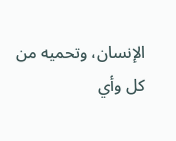الإنسان، وتحميه من كل وأي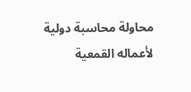محاولة محاسبة دولية لأعماله القمعية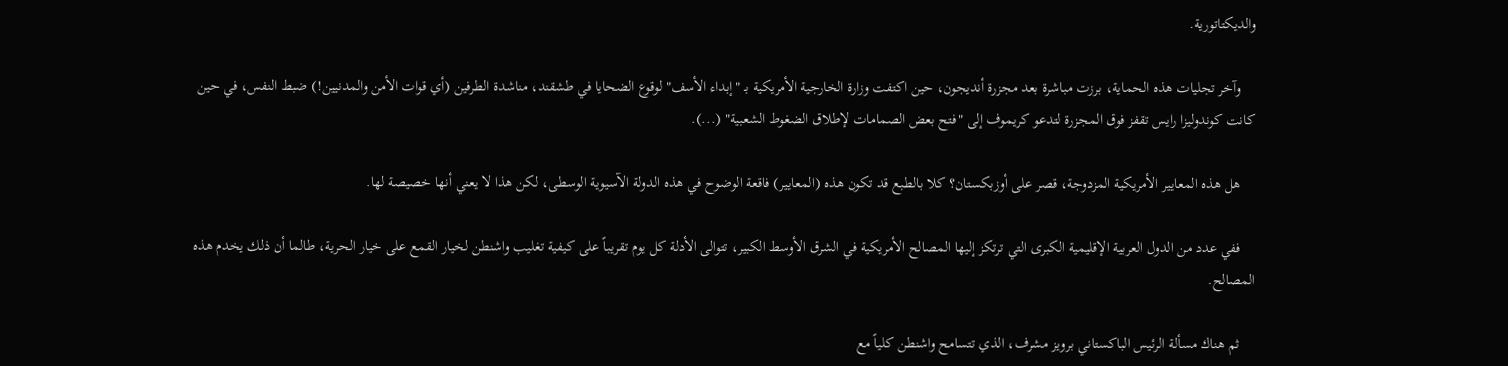والديكتاتورية.

    وآخر تجليات هذه الحماية، برزت مباشرة بعد مجزرة أنديجون، حين اكتفت وزارة الخارجية الأمريكية بـ "إبداء الأسف" لوقوع الضحايا في طشقند، مناشدة الطرفين (أي قوات الأمن والمدنيين!) ضبط النفس، في حين كانت كوندوليزا رايس تقفز فوق المجزرة لتدعو كريموف إلى "فتح بعض الصمامات لإطلاق الضغوط الشعبية" (...).

    هل هذه المعايير الأمريكية المزدوجة، قصر على أوزبكستان؟ كلا بالطبع قد تكون هذه (المعايير) فاقعة الوضوح في هذه الدولة الآسيوية الوسطى، لكن هذا لا يعني أنها خصيصة لها.

    ففي عدد من الدول العربية الإقليمية الكبرى التي ترتكز إليها المصالح الأمريكية في الشرق الأوسط الكبير، تتوالى الأدلة كل يوم تقريباً على كيفية تغليب واشنطن لخيار القمع على خيار الحرية، طالما أن ذلك يخدم هذه المصالح.

    ثم هناك مسألة الرئيس الباكستاني برويز مشرف، الذي تتسامح واشنطن كلياً مع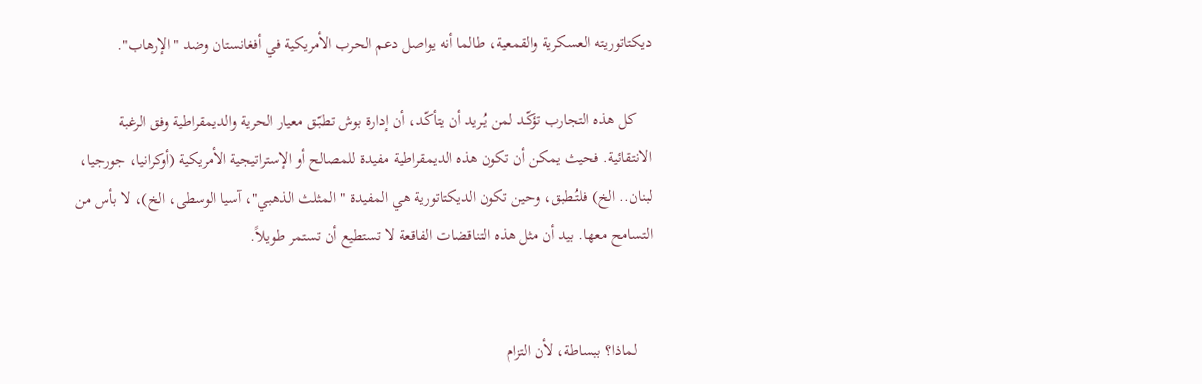ديكتاتوريته العسكرية والقمعية، طالما أنه يواصل دعم الحرب الأمريكية في أفغانستان وضد "الإرهاب".

    كل هذه التجارب تؤكّـد لمن يُـريد أن يتأكّـد، أن إدارة بوش تطبّـق معيار الحرية والديمقراطية وفق الرغبة الانتقائية. فحيث يمكن أن تكون هذه الديمقراطية مفيدة للمصالح أو الإستراتيجية الأمريكية (أوكرانيا، جورجيا، لبنان.. الخ) فلتُـطبق، وحين تكون الديكتاتورية هي المفيدة "المثلث الذهبي"، آسيا الوسطى، الخ)، لا بأس من التسامح معها. بيد أن مثل هذه التناقضات الفاقعة لا تستطيع أن تستمر طويلاً.


    لماذا؟ ببساطة، لأن التزام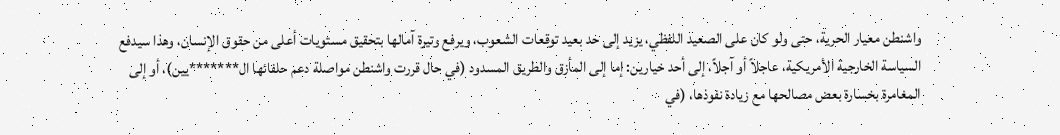واشنطن معيار الحرية، حتى ولو كان على الصعيد اللفظي، يزيد إلى حد بعيد توقعات الشعوب، ويرفع وتيرة آمالها بتحقيق مستويات أعلى من حقوق الإنسان، وهذا سيدفع السياسة الخارجية الأمريكية، عاجلاً أو آجلاً، إلى أحد خيارين: إما إلى المأزق والطريق المسدود (في حال قررت واشنطن مواصلة دعم حلفائها ال*******يين)، أو إلى المغامرة بخسارة بعض مصالحها مع زيادة نفوذها، (في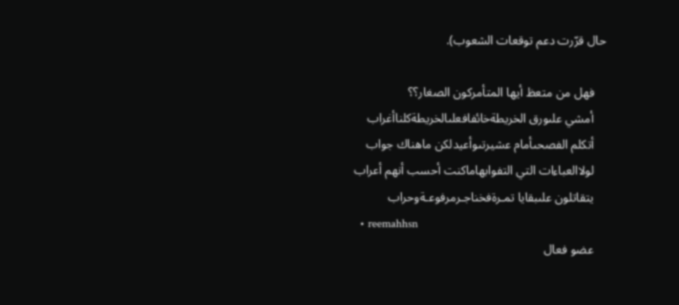حال قرّرت دعم توقعات الشعوب).

    فهل من متعظ أيها المتأمركون الصغار؟؟
    أمشي علىورق الخريطةخائفافعلىالخريطةكلناأغراب
    أتكلم الفصحىأمام عشيرتىوأعيدلكن ماهناك جواب
    لولاالعباءات التي التفوابهاماكنت أحسب أنهم أعراب
    يتقاتلون علىبقايا تمـرةفخناجـرمرفوعـةوحراب
  • reemahhsn
    عضو فعال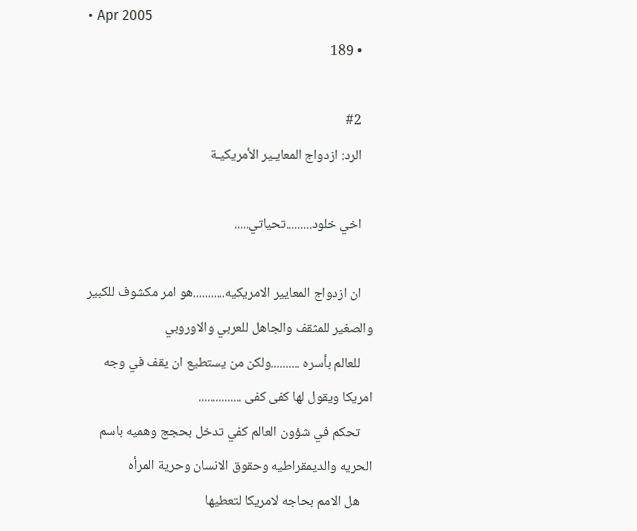• Apr 2005
    • 189

    #2
    الرد: ازدواج المعايـير الأمريكيـة

    اخي خلود.........تحياتي.....

    ان ازدواج المعايير الامريكيه...........هو امر مكشوف للكبير والصغير للمثقف والجاهل للعربي والاوروبي
    للعالم بأسره ..........ولكن من يستطيع ان يقف في وجه امريكا ويقول لها كفى كفى ...............
    تحكم في شؤون العالم كفي تدخل بحجج وهميه باسم الحريه والديمقراطيه وحقوق الانسان وحرية المرأه
    هل الامم بحاجه لامريكا لتعطيها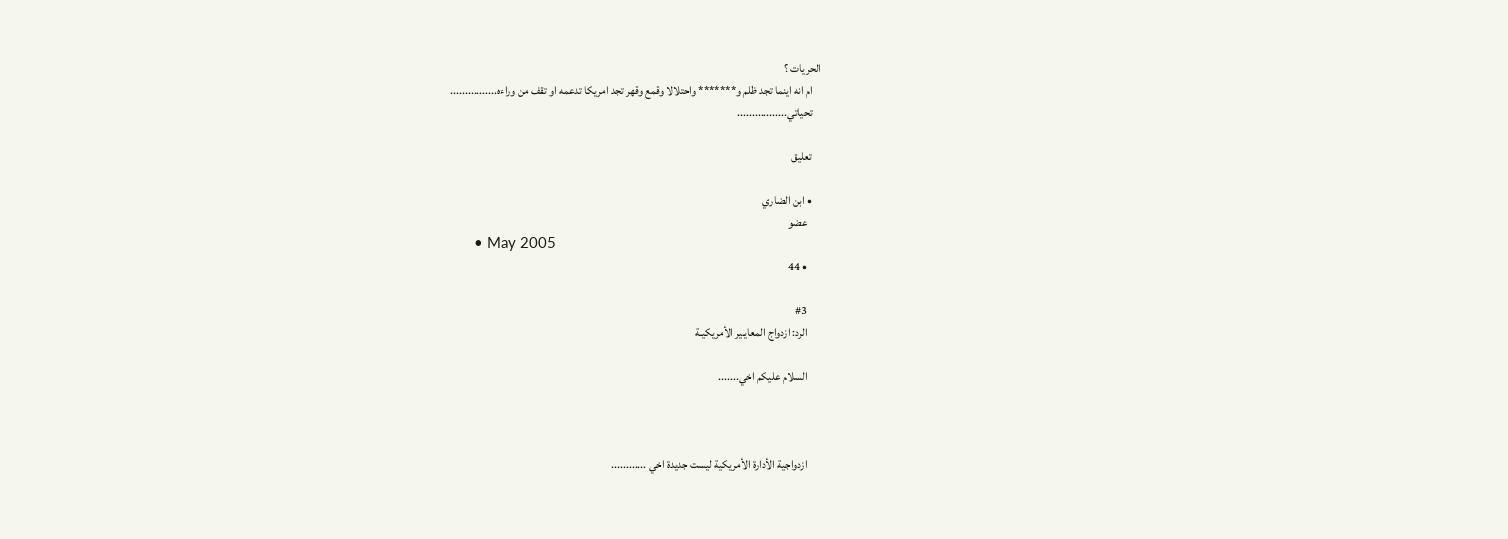الحريات ؟
    ام انه اينما تجد ظلم و******* واحتلالا وقمع وقهر تجد امريكا تدعمه او تقف من وراءه................
    تحياتي.................

    تعليق

    • ابن الضاري
      عضو
      • May 2005
      • 44

      #3
      الرد: ازدواج المعايـير الأمريكيـة

      السلام عليكم اخي.......



      ازدواجية الأدارة الأمريكية ليست جديدة اخي ............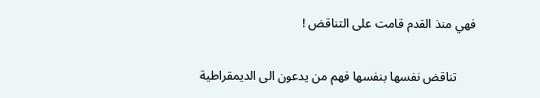فهي منذ القدم قامت على التناقض !

      تناقض نفسها بنفسها فهم من يدعون الى الديمقراطية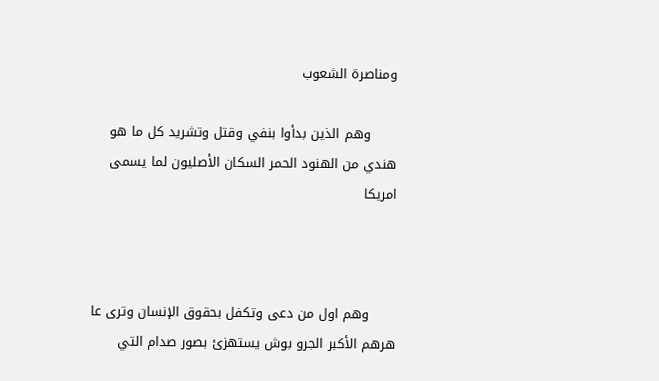ومناصرة الشعوب

      وهم الذين بدأوا بنفي وقتل وتشريد كل ما هو هندي من الهنود الحمر السكان الأصليون لما يسمى امريكا



      وهم اول من دعى وتكفل بحقوق الإنسان وترى عا هرهم الأكبر الجرو بوش يستهزئ بصور صدام التي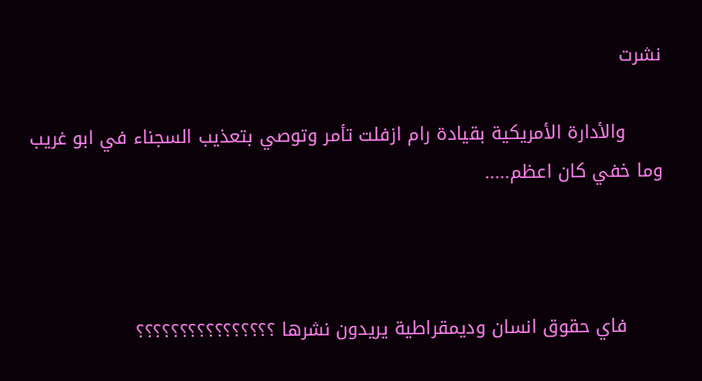نشرت

      والأدارة الأمريكية بقيادة رام ازفلت تأمر وتوصي بتعذيب السجناء في ابو غريب وما خفي كان اعظم.....



      فاي حقوق انسان وديمقراطية يريدون نشرها ؟؟؟؟؟؟؟؟؟؟؟؟؟؟؟؟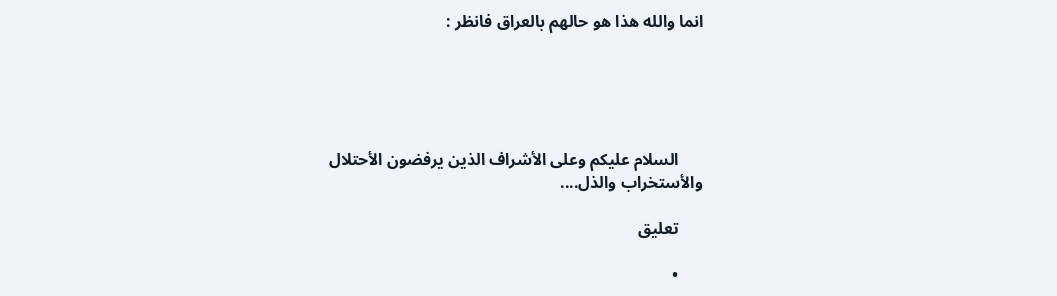انما والله هذا هو حالهم بالعراق فانظر :





      السلام عليكم وعلى الأشراف الذين يرفضون الأحتلال والأستخراب والذل....

      تعليق

      •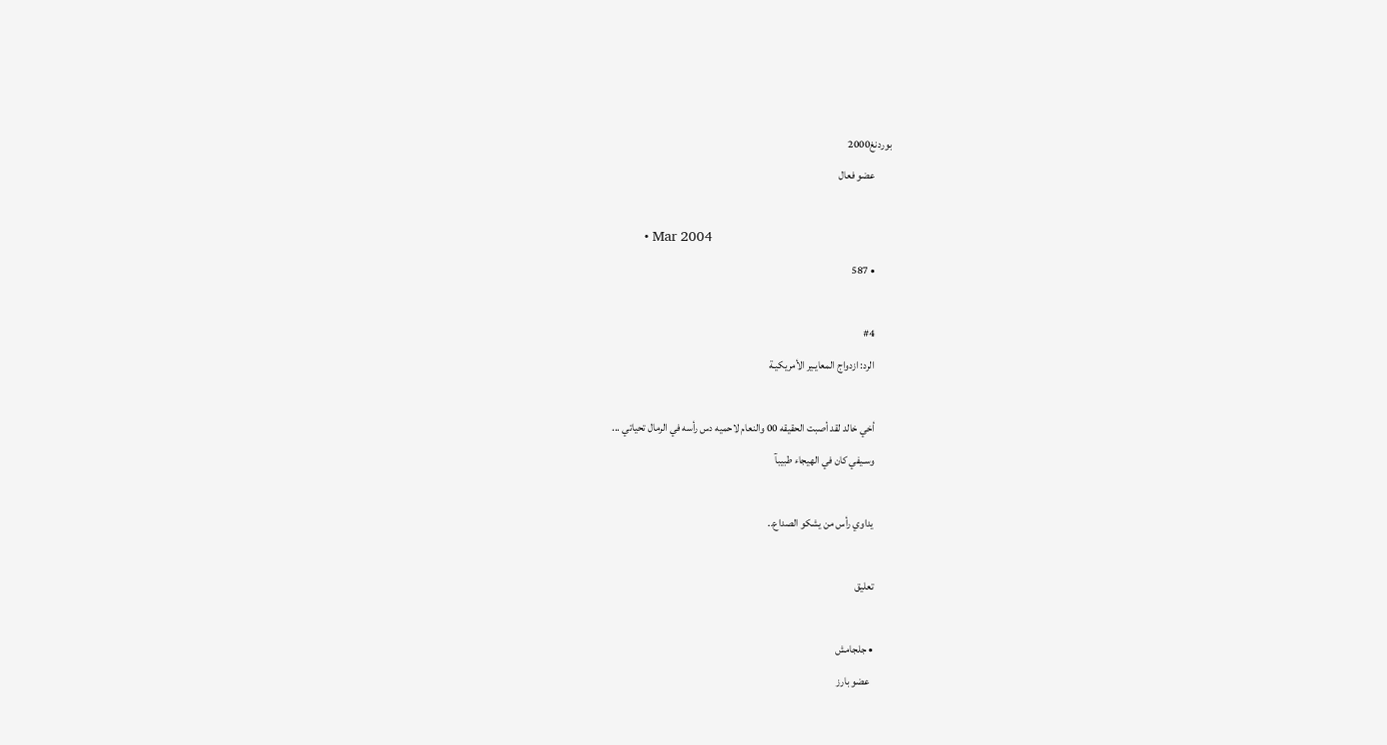بوردنغ2000
        عضو فعال

        • Mar 2004
        • 587

        #4
        الرد: ازدواج المعايـير الأمريكيـة

        أخي خالد لقد أصبت الحقيقه 00 والنعام لاحميه دس رأسه في الرمال تحياتي ...
        وسـيفي كان في الهيجاء طبيبآ

        يداوي رأس من يشكو الصداع..

        تعليق

        • جلجامش
          عضو بارز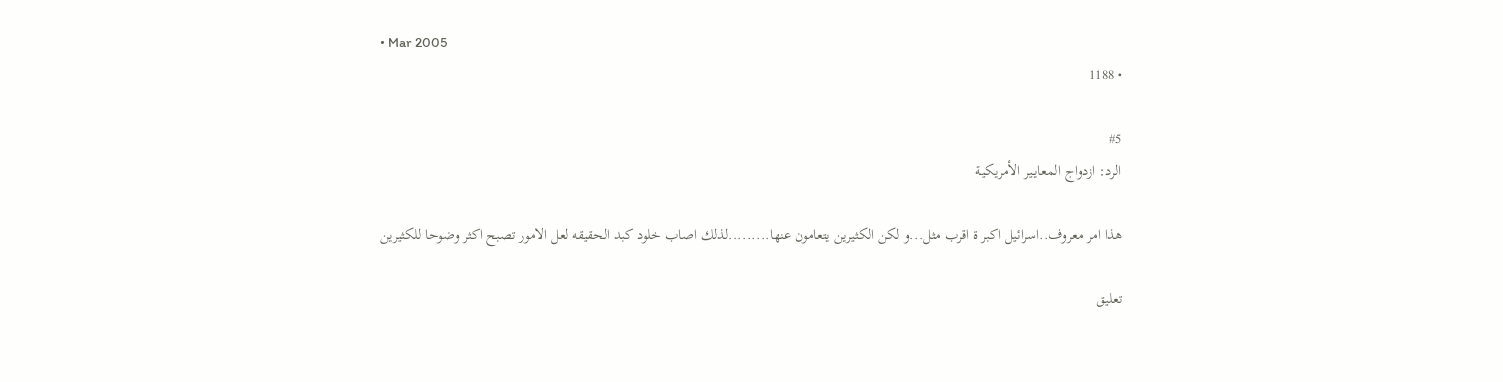• Mar 2005
          • 1188

          #5
          الرد: ازدواج المعايـير الأمريكيـة

          هذا امر معروف..اسرائيل اكبر ة اقرب مثل...و لكن الكثيرين يتعامون عنها.........لذلك اصاب خلود كبد الحقيقه لعل الامور تصبح اكثر وضوحا للكثيرين

          تعليق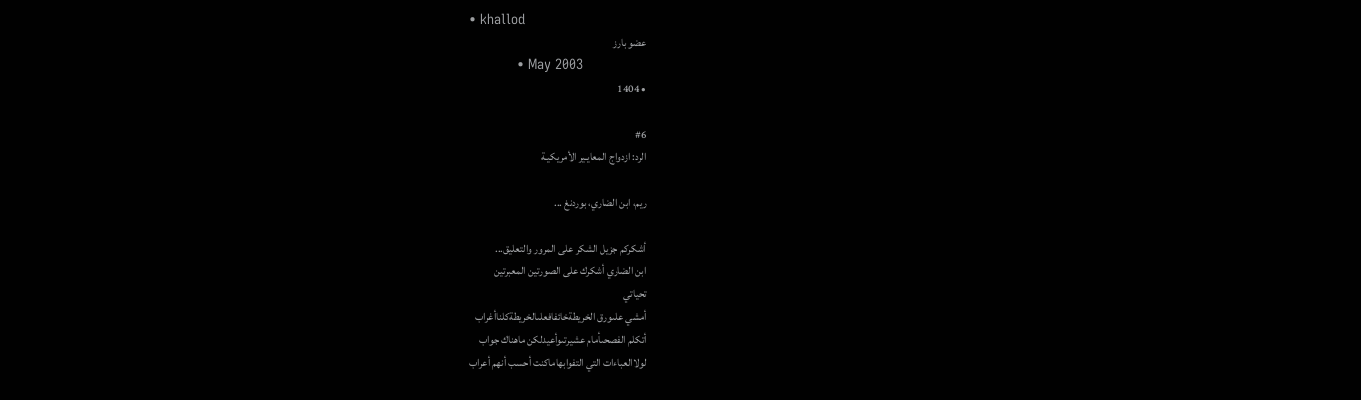• khallod
            عضو بارز
            • May 2003
            • 1404

            #6
            الرد: ازدواج المعايـير الأمريكيـة

            ريم، ابن الضاري، بوردنغ ...

            أشكركم جزيل الشكر على المرور والتعليق...
            ابن الضاري أشكرك على الصورتين المعبرتين
            تحياتي
            أمشي علىورق الخريطةخائفافعلىالخريطةكلناأغراب
            أتكلم الفصحىأمام عشيرتىوأعيدلكن ماهناك جواب
            لولاالعباءات التي التفوابهاماكنت أحسب أنهم أعراب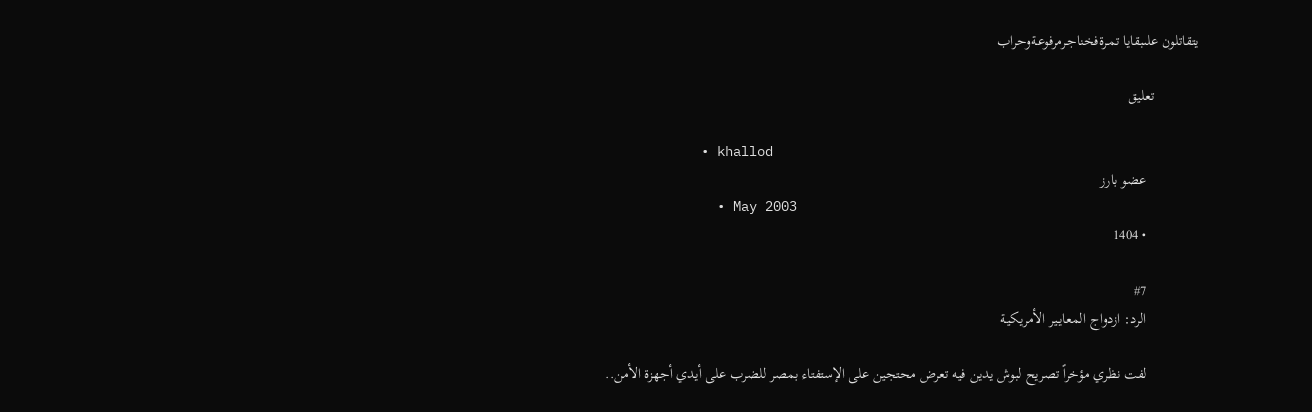يتقاتلون علىبقايا تمـرةفخناجـرمرفوعـةوحراب

            تعليق

            • khallod
              عضو بارز
              • May 2003
              • 1404

              #7
              الرد: ازدواج المعايـير الأمريكيـة

              لفت نظري مؤخراً تصريح لبوش يدين فيه تعرض محتجين على الإستفتاء بمصر للضرب على أيدي أجهزة الأمن..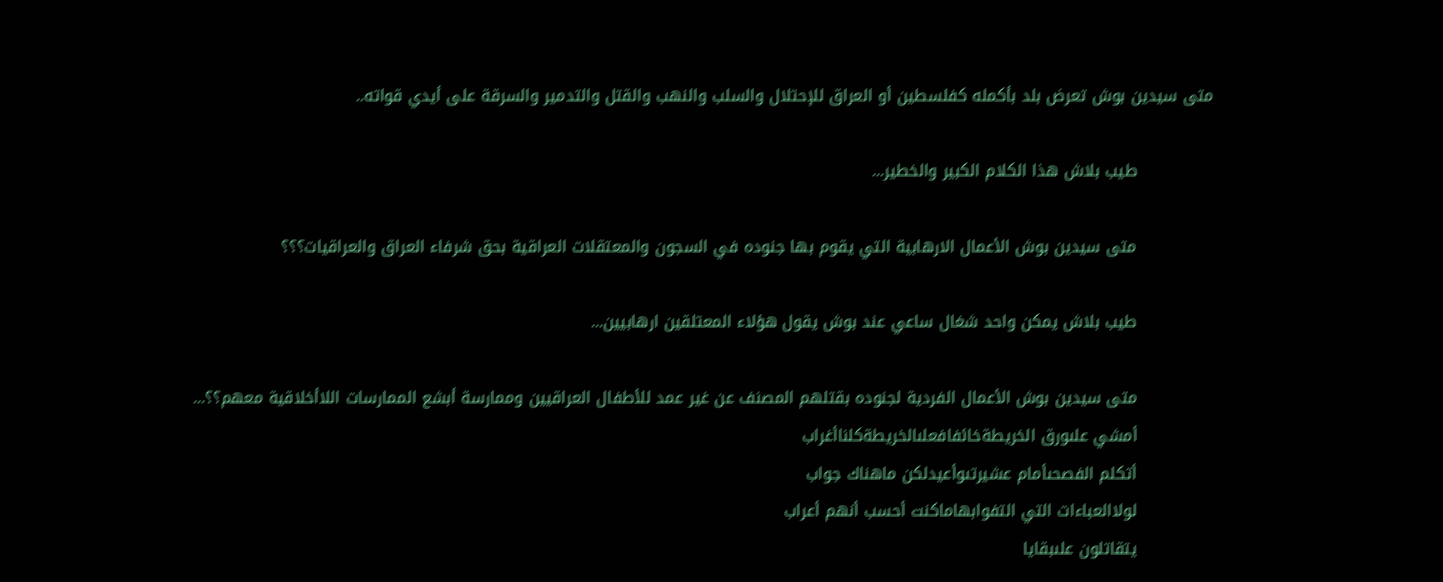متى سيدين بوش تعرض بلد بأكمله كفلسطين أو العراق للإحتلال والسلب والنهب والقتل والتدمير والسرقة على أيدي قواته..

              طيب بلاش هذا الكلام الكبير والخطير...

              متى سيدين بوش الأعمال الارهابية التي يقوم بها جنوده في السجون والمعتقلات العراقية بحق شرفاء العراق والعراقيات؟؟؟

              طيب بلاش يمكن واحد شغال ساعي عند بوش يقول هؤلاء المعتلقين ارهابيين...

              متى سيدين بوش الأعمال الفردية لجنوده بقتلهم المصنف عن غير عمد للأطفال العراقيين وممارسة أبشع الممارسات اللاأخلاقية معهم؟؟...
              أمشي علىورق الخريطةخائفافعلىالخريطةكلناأغراب
              أتكلم الفصحىأمام عشيرتىوأعيدلكن ماهناك جواب
              لولاالعباءات التي التفوابهاماكنت أحسب أنهم أعراب
              يتقاتلون علىبقايا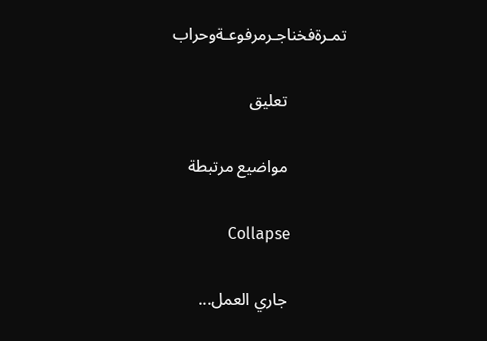تمـرةفخناجـرمرفوعـةوحراب

              تعليق

              مواضيع مرتبطة

              Collapse

              جاري العمل...